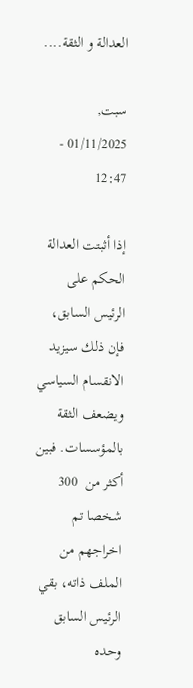العدالة و الثقة....

سبت, 01/11/2025 - 12:47

إذا أثبتت العدالة الحكم على الرئيس السابق، فإن ذلك سيزيد الانقسام السياسي ويضعف الثقة بالمؤسسات. فبين أكثر من  300 شخصا تم اخراجهم من الملف ذاته، بقي الرئيس السابق وحده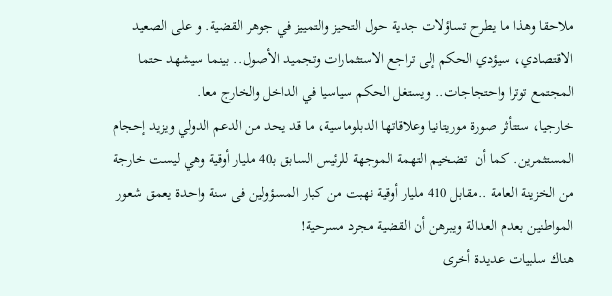ملاحقا وهذا ما يطرح تساؤلات جدية حول التحيز والتمييز في جوهر القضية. و على الصعيد الاقتصادي، سيؤدي الحكم إلى تراجع الاستثمارات وتجميد الأصول.. بينما سيشهد حتما المجتمع توترا واحتجاجات.. ويستغل الحكم سياسيا في الداخل والخارج معا.
خارجيا، ستتأثر صورة موريتانيا وعلاقاتها الدبلوماسية، ما قد يحد من الدعم الدولي ويزيد إحجام المستثمرين. كما أن  تضخيم التهمة الموجهة للرئيس السابق بـ40 مليار أوقية وهي ليست خارجة من الخزينة العامة ..مقابل 410 مليار أوقية نهبت من كبار المسؤولين فى سنة واحدة يعمق شعور المواطنين بعدم العدالة ويبرهن أن القضية مجرد مسرحية!
هناك سلبيات عديدة أخرى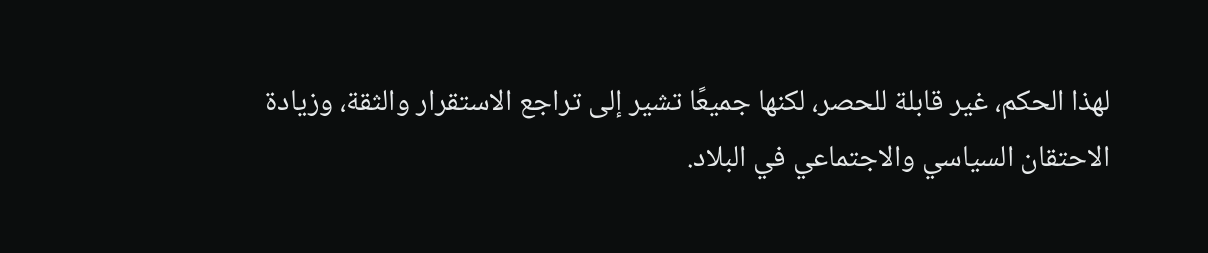لهذا الحكم، غير قابلة للحصر، لكنها جميعًا تشير إلى تراجع الاستقرار والثقة، وزيادة الاحتقان السياسي والاجتماعي في البلاد.